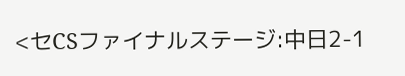<セCSファイナルステージ:中日2-1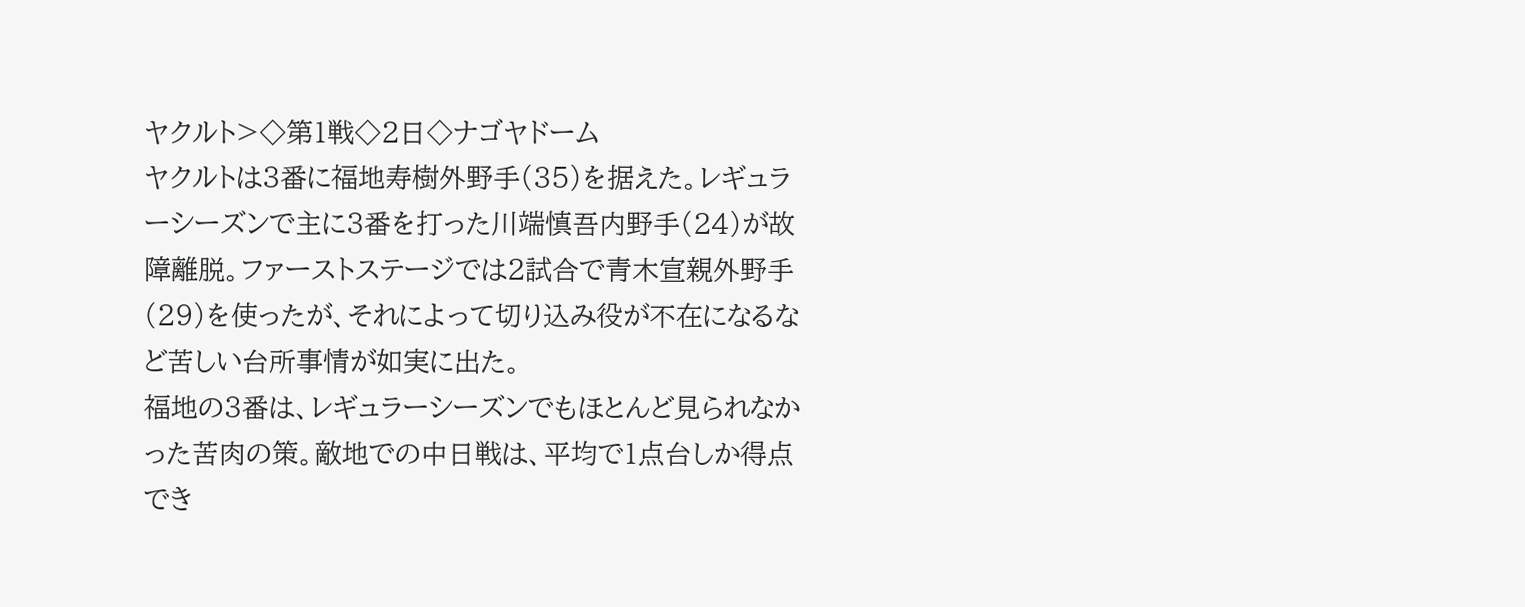ヤクルト>◇第1戦◇2日◇ナゴヤドーム
ヤクルトは3番に福地寿樹外野手(35)を据えた。レギュラーシーズンで主に3番を打った川端慎吾内野手(24)が故障離脱。ファーストステージでは2試合で青木宣親外野手(29)を使ったが、それによって切り込み役が不在になるなど苦しい台所事情が如実に出た。
福地の3番は、レギュラーシーズンでもほとんど見られなかった苦肉の策。敵地での中日戦は、平均で1点台しか得点でき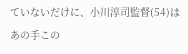ていないだけに、小川淳司監督(54)はあの手この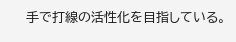手で打線の活性化を目指している。